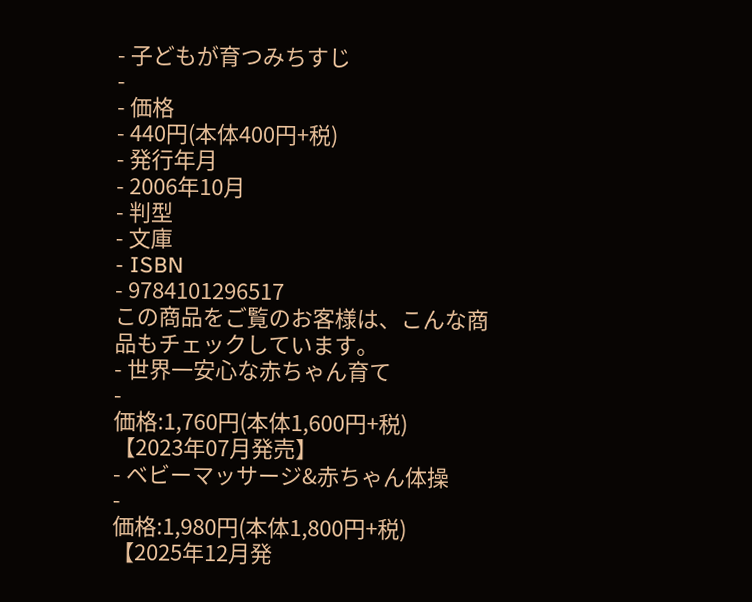- 子どもが育つみちすじ
-
- 価格
- 440円(本体400円+税)
- 発行年月
- 2006年10月
- 判型
- 文庫
- ISBN
- 9784101296517
この商品をご覧のお客様は、こんな商品もチェックしています。
- 世界一安心な赤ちゃん育て
-
価格:1,760円(本体1,600円+税)
【2023年07月発売】
- ベビーマッサージ&赤ちゃん体操
-
価格:1,980円(本体1,800円+税)
【2025年12月発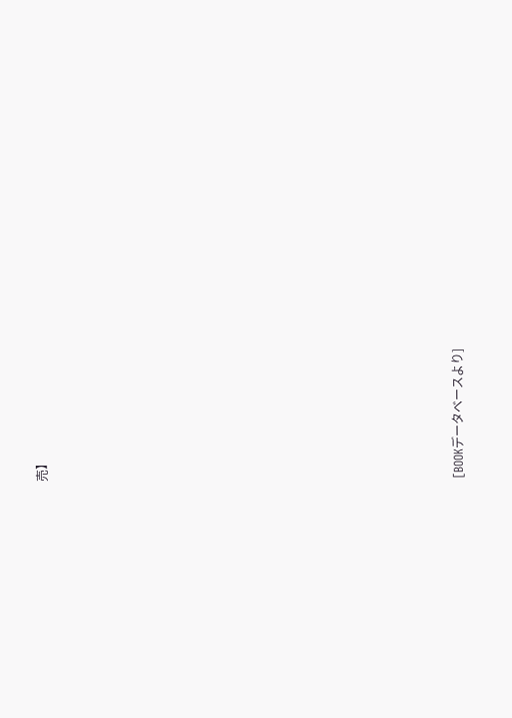売】

























[BOOKデータベースより]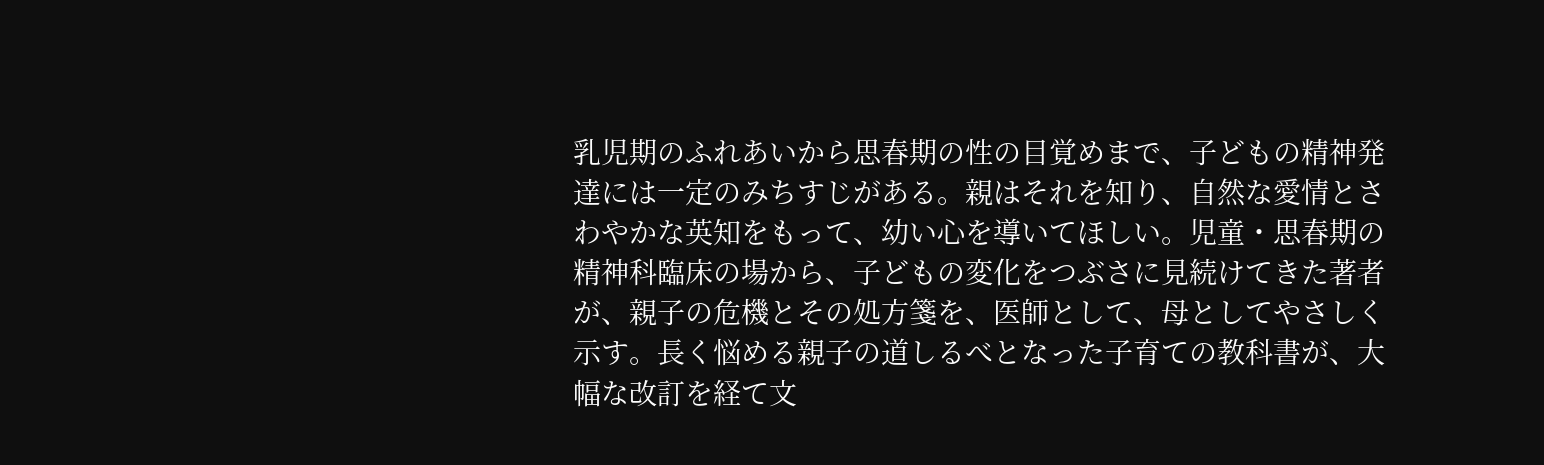乳児期のふれあいから思春期の性の目覚めまで、子どもの精神発達には一定のみちすじがある。親はそれを知り、自然な愛情とさわやかな英知をもって、幼い心を導いてほしい。児童・思春期の精神科臨床の場から、子どもの変化をつぶさに見続けてきた著者が、親子の危機とその処方箋を、医師として、母としてやさしく示す。長く悩める親子の道しるべとなった子育ての教科書が、大幅な改訂を経て文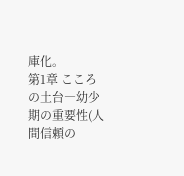庫化。
第1章 こころの土台―幼少期の重要性(人間信頼の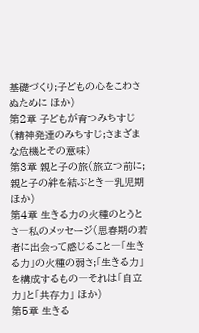基礎づくり;子どもの心をこわさぬために ほか)
第2章 子どもが育つみちすじ(精神発達のみちすじ;さまざまな危機とその意味)
第3章 親と子の旅(旅立つ前に;親と子の絆を結ぶとき―乳児期 ほか)
第4章 生きる力の火種のとうとさ―私のメッセージ(思春期の若者に出会って感じること―「生きる力」の火種の弱さ;「生きる力」を構成するもの―それは「自立力」と「共存力」 ほか)
第5章 生きる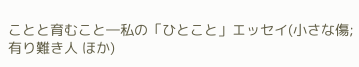ことと育むこと―私の「ひとこと」エッセイ(小さな傷;有り難き人 ほか)